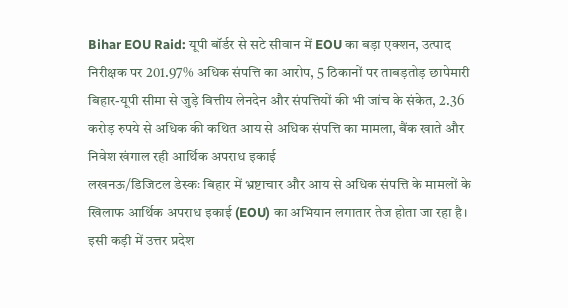Bihar EOU Raid: यूपी बॉर्डर से सटे सीवान में EOU का बड़ा एक्शन, उत्पाद निरीक्षक पर 201.97% अधिक संपत्ति का आरोप, 5 ठिकानों पर ताबड़तोड़ छापेमारी
बिहार-यूपी सीमा से जुड़े वित्तीय लेनदेन और संपत्तियों की भी जांच के संकेत, 2.36 करोड़ रुपये से अधिक की कथित आय से अधिक संपत्ति का मामला, बैंक खाते और निवेश खंगाल रही आर्थिक अपराध इकाई
लखनऊ/डिजिटल डेस्कः बिहार में भ्रष्टाचार और आय से अधिक संपत्ति के मामलों के खिलाफ आर्थिक अपराध इकाई (EOU) का अभियान लगातार तेज होता जा रहा है। इसी कड़ी में उत्तर प्रदेश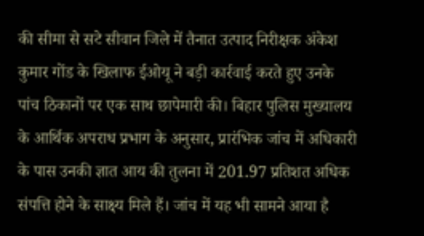की सीमा से सटे सीवान जिले में तैनात उत्पाद निरीक्षक अंकेश कुमार गोंड के खिलाफ ईओयू ने बड़ी कार्रवाई करते हुए उनके पांच ठिकानों पर एक साथ छापेमारी की। बिहार पुलिस मुख्यालय के आर्थिक अपराध प्रभाग के अनुसार, प्रारंभिक जांच में अधिकारी के पास उनकी ज्ञात आय की तुलना में 201.97 प्रतिशत अधिक संपत्ति होने के साक्ष्य मिले हैं। जांच में यह भी सामने आया है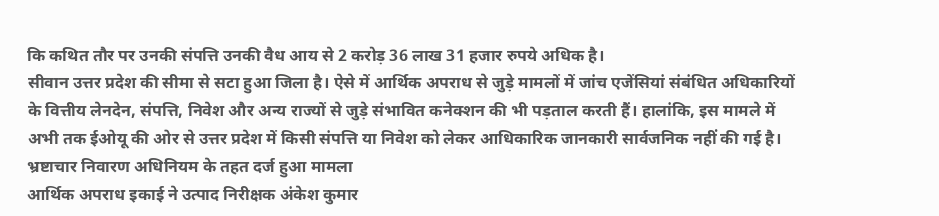कि कथित तौर पर उनकी संपत्ति उनकी वैध आय से 2 करोड़ 36 लाख 31 हजार रुपये अधिक है।
सीवान उत्तर प्रदेश की सीमा से सटा हुआ जिला है। ऐसे में आर्थिक अपराध से जुड़े मामलों में जांच एजेंसियां संबंधित अधिकारियों के वित्तीय लेनदेन, संपत्ति, निवेश और अन्य राज्यों से जुड़े संभावित कनेक्शन की भी पड़ताल करती हैं। हालांकि, इस मामले में अभी तक ईओयू की ओर से उत्तर प्रदेश में किसी संपत्ति या निवेश को लेकर आधिकारिक जानकारी सार्वजनिक नहीं की गई है।
भ्रष्टाचार निवारण अधिनियम के तहत दर्ज हुआ मामला
आर्थिक अपराध इकाई ने उत्पाद निरीक्षक अंकेश कुमार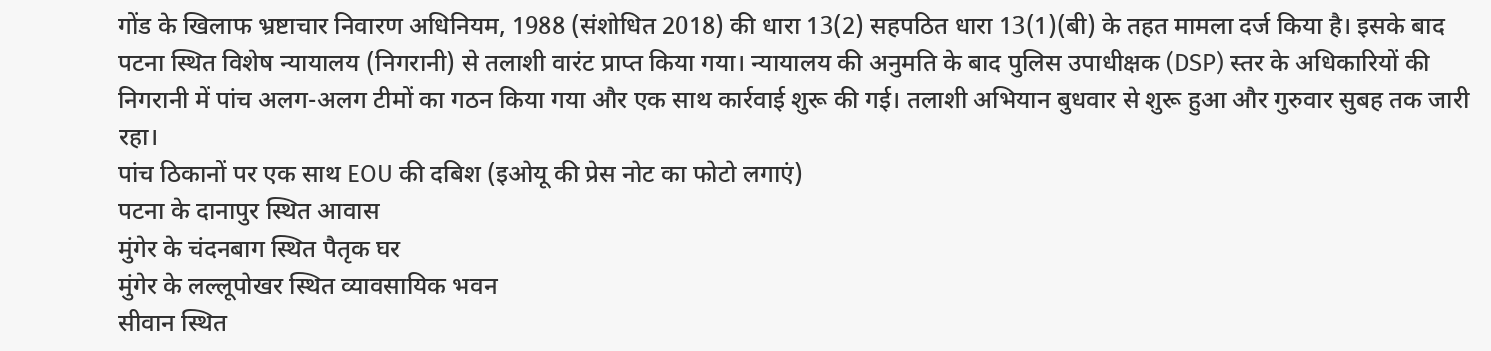गोंड के खिलाफ भ्रष्टाचार निवारण अधिनियम, 1988 (संशोधित 2018) की धारा 13(2) सहपठित धारा 13(1)(बी) के तहत मामला दर्ज किया है। इसके बाद पटना स्थित विशेष न्यायालय (निगरानी) से तलाशी वारंट प्राप्त किया गया। न्यायालय की अनुमति के बाद पुलिस उपाधीक्षक (DSP) स्तर के अधिकारियों की निगरानी में पांच अलग-अलग टीमों का गठन किया गया और एक साथ कार्रवाई शुरू की गई। तलाशी अभियान बुधवार से शुरू हुआ और गुरुवार सुबह तक जारी रहा।
पांच ठिकानों पर एक साथ EOU की दबिश (इओयू की प्रेस नोट का फोटो लगाएं)
पटना के दानापुर स्थित आवास
मुंगेर के चंदनबाग स्थित पैतृक घर
मुंगेर के लल्लूपोखर स्थित व्यावसायिक भवन
सीवान स्थित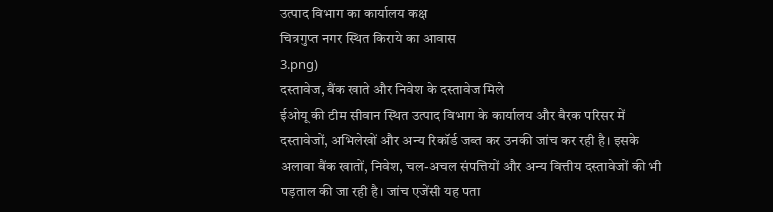उत्पाद विभाग का कार्यालय कक्ष
चित्रगुप्त नगर स्थित किराये का आवास
3.png)
दस्तावेज, बैंक खाते और निवेश के दस्तावेज मिले
ईओयू की टीम सीवान स्थित उत्पाद विभाग के कार्यालय और बैरक परिसर में दस्तावेजों, अभिलेखों और अन्य रिकॉर्ड जब्त कर उनकी जांच कर रही है। इसके अलावा बैंक खातों, निवेश, चल-अचल संपत्तियों और अन्य वित्तीय दस्तावेजों की भी पड़ताल की जा रही है। जांच एजेंसी यह पता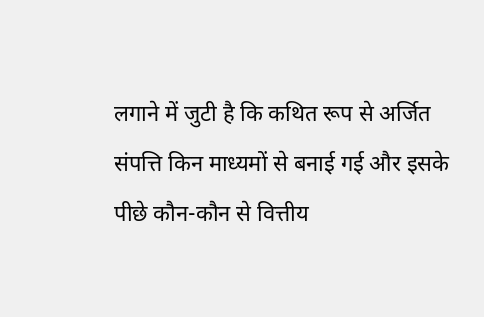लगाने में जुटी है कि कथित रूप से अर्जित संपत्ति किन माध्यमों से बनाई गई और इसके पीछे कौन-कौन से वित्तीय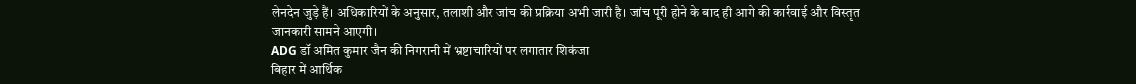लेनदेन जुड़े हैं। अधिकारियों के अनुसार, तलाशी और जांच की प्रक्रिया अभी जारी है। जांच पूरी होने के बाद ही आगे की कार्रवाई और विस्तृत जानकारी सामने आएगी।
ADG डॉ अमित कुमार जैन की निगरानी में भ्रष्टाचारियों पर लगातार शिकंजा
बिहार में आर्थिक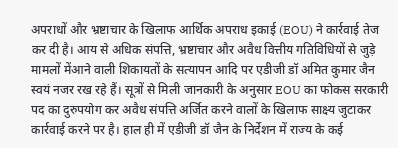अपराधों और भ्रष्टाचार के खिलाफ आर्थिक अपराध इकाई (EOU) ने कार्रवाई तेज कर दी है। आय से अधिक संपत्ति, भ्रष्टाचार और अवैध वित्तीय गतिविधियों से जुड़े मामलों मेंआने वाली शिकायतों के सत्यापन आदि पर एडीजी डॉ अमित कुमार जैन स्वयं नजर रख रहे हैं। सूत्रों से मिली जानकारी के अनुसार EOU का फोकस सरकारी पद का दुरुपयोग कर अवैध संपत्ति अर्जित करने वालों के खिलाफ साक्ष्य जुटाकर कार्रवाई करने पर है। हाल ही में एडीजी डॉ जैन के निर्देशन में राज्य के कई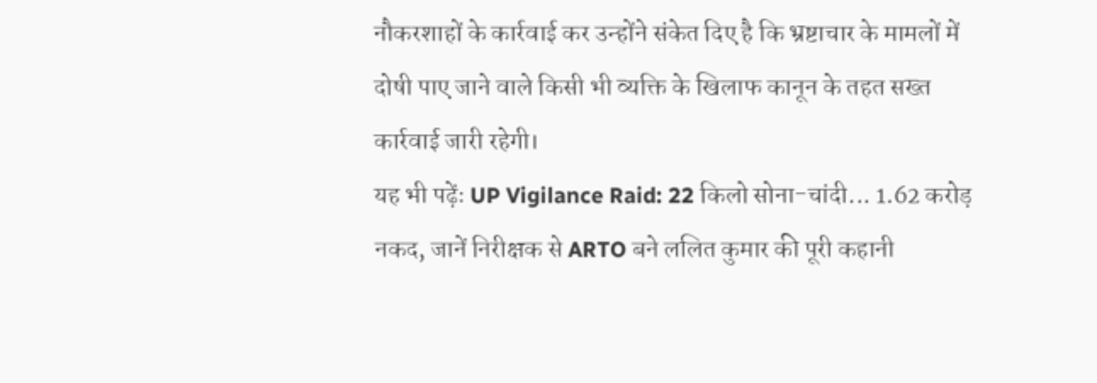नौकरशाहों के कार्रवाई कर उन्होंने संकेत दिए है कि भ्रष्टाचार के मामलों में दोषी पाए जाने वाले किसी भी व्यक्ति के खिलाफ कानून के तहत सख्त कार्रवाई जारी रहेगी।
यह भी पढ़ेंः UP Vigilance Raid: 22 किलो सोना-चांदी... 1.62 करोड़ नकद, जानें निरीक्षक से ARTO बने ललित कुमार की पूरी कहानी